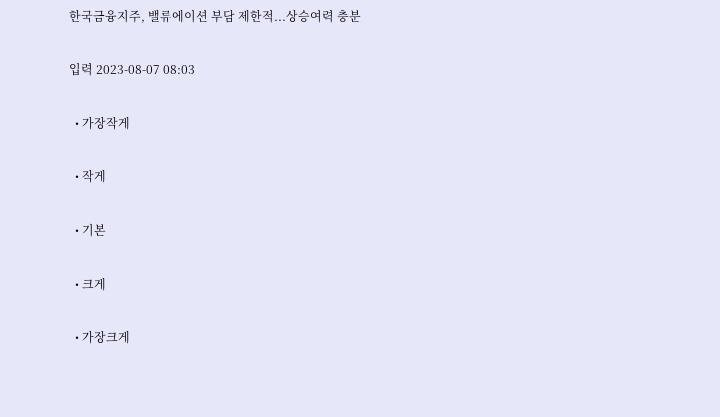한국금융지주, 밸류에이션 부담 제한적...상승여력 충분

입력 2023-08-07 08:03

  • 가장작게

  • 작게

  • 기본

  • 크게

  • 가장크게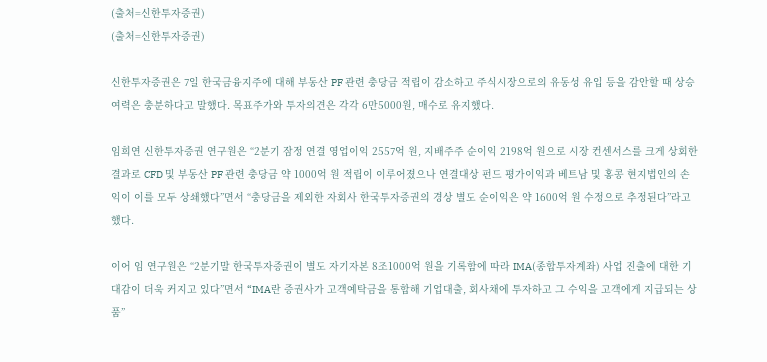(출처=신한투자증권)
(출처=신한투자증권)

신한투자증권은 7일 한국금융지주에 대해 부동산 PF 관련 충당금 적립이 감소하고 주식시장으로의 유동성 유입 등을 감안할 때 상승여력은 충분하다고 말했다. 목표주가와 투자의견은 각각 6만5000원, 매수로 유지했다.

임희연 신한투자증권 연구원은 “2분기 잠정 연결 영업이익 2557억 원, 지배주주 순이익 2198억 원으로 시장 컨센서스를 크게 상회한 결과로 CFD 및 부동산 PF 관련 충당금 약 1000억 원 적립이 이루어졌으나 연결대상 펀드 평가이익과 베트남 및 홍콩 현지법인의 손익이 이를 모두 상쇄했다”면서 “충당금을 제외한 자회사 한국투자증권의 경상 별도 순이익은 약 1600억 원 수정으로 추정된다”라고 했다.

이어 임 연구원은 “2분기말 한국투자증권이 별도 자기자본 8조1000억 원을 기록함에 따라 IMA(종합투자계좌) 사업 진출에 대한 기대감이 더욱 커지고 있다”면서 “IMA란 증권사가 고객예탁금을 통합해 기업대출, 회사채에 투자하고 그 수익을 고객에게 지급되는 상품”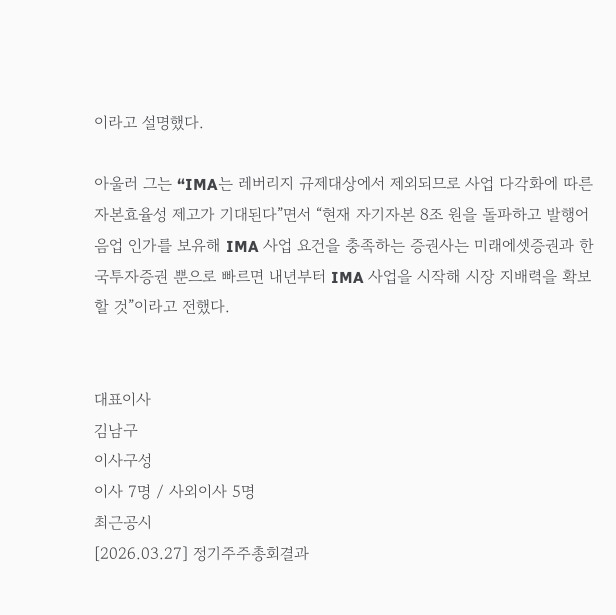이라고 설명했다.

아울러 그는 “IMA는 레버리지 규제대상에서 제외되므로 사업 다각화에 따른 자본효율성 제고가 기대된다”면서 “현재 자기자본 8조 원을 돌파하고 발행어음업 인가를 보유해 IMA 사업 요건을 충족하는 증권사는 미래에셋증권과 한국투자증권 뿐으로 빠르면 내년부터 IMA 사업을 시작해 시장 지배력을 확보할 것”이라고 전했다.


대표이사
김남구
이사구성
이사 7명 / 사외이사 5명
최근공시
[2026.03.27] 정기주주총회결과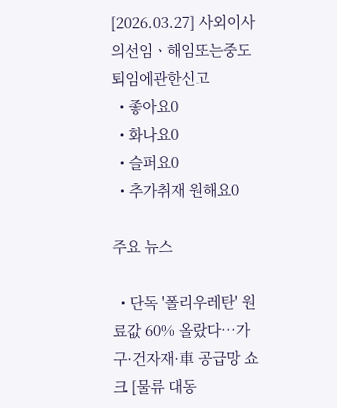[2026.03.27] 사외이사의선임ㆍ해임또는중도퇴임에관한신고
  • 좋아요0
  • 화나요0
  • 슬퍼요0
  • 추가취재 원해요0

주요 뉴스

  • 단독 '폴리우레탄' 원료값 60% 올랐다…가구·건자재·車 공급망 쇼크 [물류 대동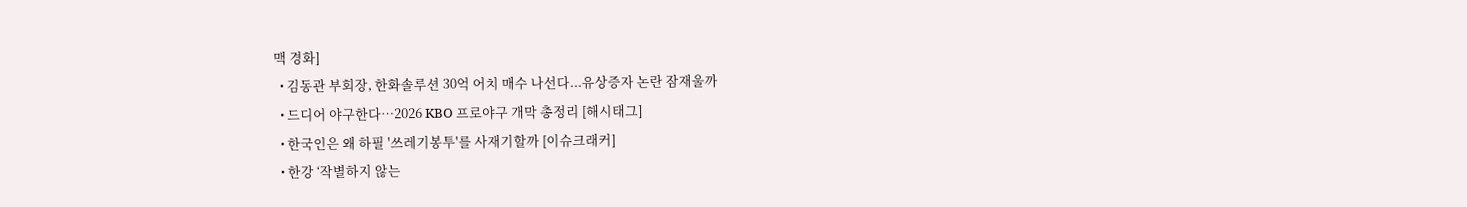맥 경화]
  • 김동관 부회장, 한화솔루션 30억 어치 매수 나선다...유상증자 논란 잠재울까
  • 드디어 야구한다…2026 KBO 프로야구 개막 총정리 [해시태그]
  • 한국인은 왜 하필 '쓰레기봉투'를 사재기할까 [이슈크래커]
  • 한강 ‘작별하지 않는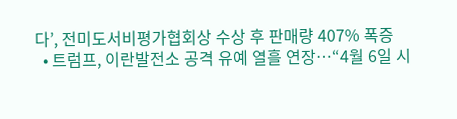다’, 전미도서비평가협회상 수상 후 판매량 407% 폭증
  • 트럼프, 이란발전소 공격 유예 열흘 연장…“4월 6일 시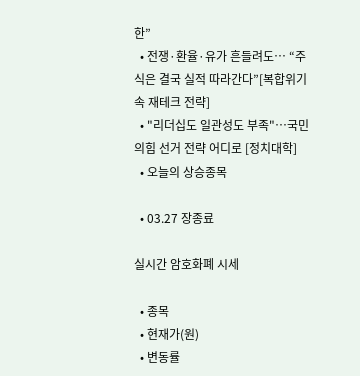한”
  • 전쟁·환율·유가 흔들려도… “주식은 결국 실적 따라간다”[복합위기 속 재테크 전략]
  • "리더십도 일관성도 부족"…국민의힘 선거 전략 어디로 [정치대학]
  • 오늘의 상승종목

  • 03.27 장종료

실시간 암호화폐 시세

  • 종목
  • 현재가(원)
  • 변동률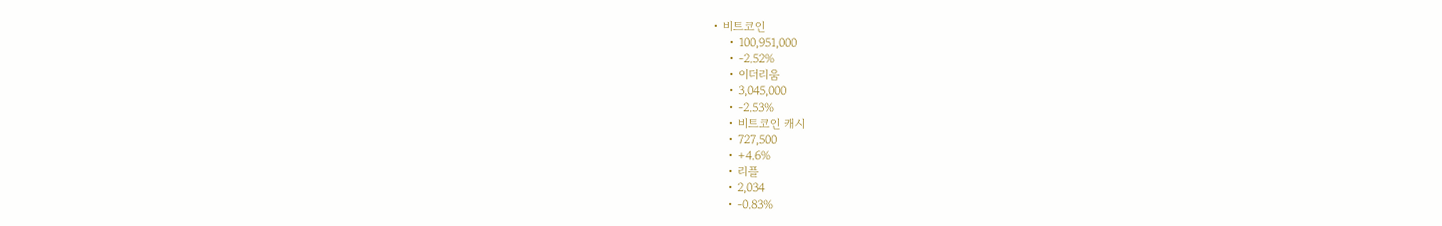• 비트코인
    • 100,951,000
    • -2.52%
    • 이더리움
    • 3,045,000
    • -2.53%
    • 비트코인 캐시
    • 727,500
    • +4.6%
    • 리플
    • 2,034
    • -0.83%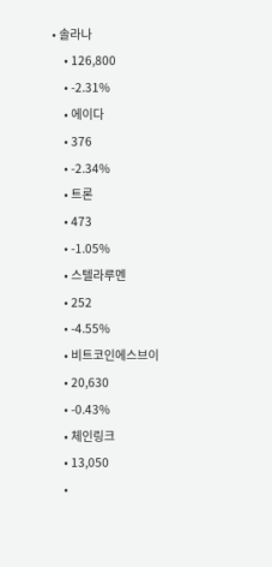• 솔라나
    • 126,800
    • -2.31%
    • 에이다
    • 376
    • -2.34%
    • 트론
    • 473
    • -1.05%
    • 스텔라루멘
    • 252
    • -4.55%
    • 비트코인에스브이
    • 20,630
    • -0.43%
    • 체인링크
    • 13,050
    •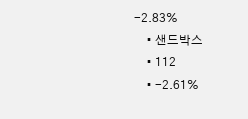-2.83%
    • 샌드박스
    • 112
    • -2.61%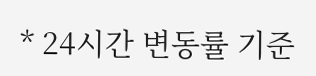* 24시간 변동률 기준